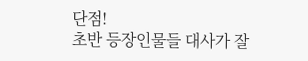단점!
초반 등장인물들 대사가 잘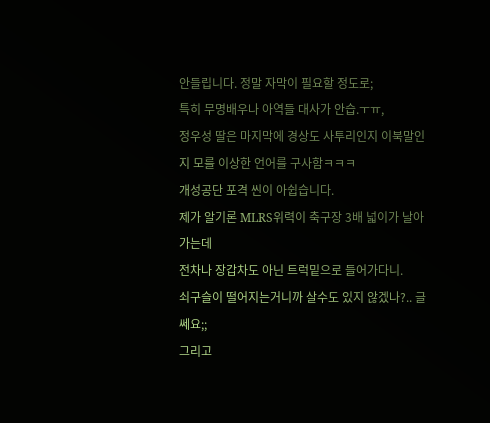안들립니다. 정말 자막이 필요할 정도로;
특히 무명배우나 아역들 대사가 안습.ㅜㅠ,
정우성 딸은 마지막에 경상도 사투리인지 이북말인지 모를 이상한 언어를 구사함ㅋㅋㅋ
개성공단 포격 씬이 아쉽습니다.
제가 알기론 MLRS위력이 축구장 3배 넓이가 날아가는데
전차나 장갑차도 아닌 트럭밑으로 들어가다니.
쇠구슬이 떨어지는거니까 살수도 있지 않겠나?.. 글쎄요;;
그리고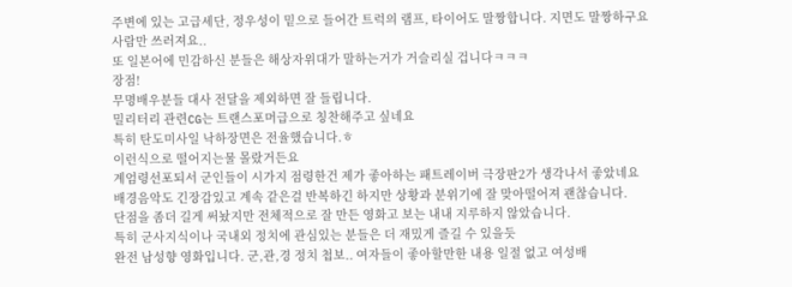주변에 있는 고급세단, 정우성이 밑으로 들어간 트럭의 램프, 타이어도 말짱합니다. 지면도 말짱하구요
사람만 쓰러져요..
또 일본어에 민감하신 분들은 해상자위대가 말하는거가 거슬리실 겁니다ㅋㅋㅋ
장점!
무명배우분들 대사 전달을 제외하면 잘 들립니다.
밀리터리 관련CG는 트랜스포머급으로 칭찬해주고 싶네요
특히 탄도미사일 낙하장면은 전율했습니다.ㅎ
이런식으로 떨어지는물 몰랐거든요
계엄령선포되서 군인들이 시가지 점령한건 제가 좋아하는 패트레이버 극장판2가 생각나서 좋았네요
배경음악도 긴장감있고 계속 같은걸 반복하긴 하지만 상황과 분위기에 잘 맞아떨어져 괜찮습니다.
단점을 좀더 길게 써놨지만 전체적으로 잘 만든 영화고 보는 내내 지루하지 않았습니다.
특히 군사지식이나 국내외 정치에 관심있는 분들은 더 재밌게 즐길 수 있을듯
완전 남성향 영화입니다. 군,관,경 정치 첩보.. 여자들이 좋아할만한 내용 일절 없고 여성배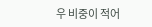우 비중이 적어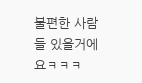불편한 사람들 있을거에요ㅋㅋㅋ